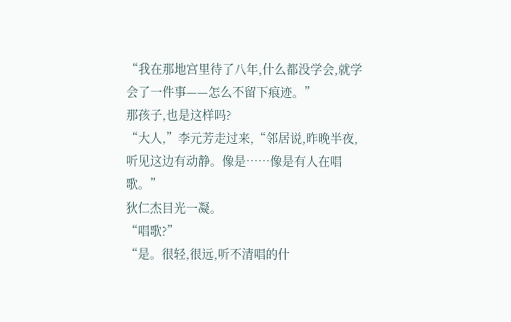“我在那地宫里待了八年,什么都没学会,就学会了一件事——怎么不留下痕迹。”
那孩子,也是这样吗?
“大人,”李元芳走过来,“邻居说,昨晚半夜,听见这边有动静。像是……像是有人在唱歌。”
狄仁杰目光一凝。
“唱歌?”
“是。很轻,很远,听不清唱的什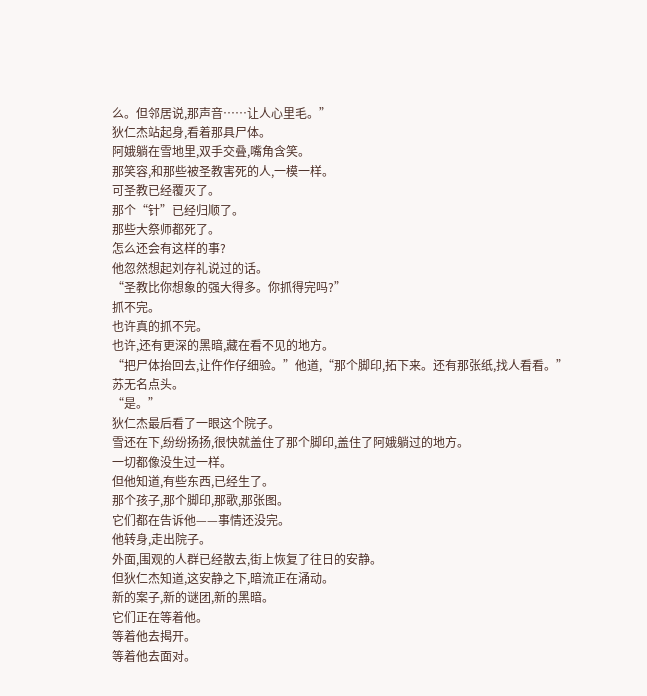么。但邻居说,那声音……让人心里毛。”
狄仁杰站起身,看着那具尸体。
阿娥躺在雪地里,双手交叠,嘴角含笑。
那笑容,和那些被圣教害死的人,一模一样。
可圣教已经覆灭了。
那个“针”已经归顺了。
那些大祭师都死了。
怎么还会有这样的事?
他忽然想起刘存礼说过的话。
“圣教比你想象的强大得多。你抓得完吗?”
抓不完。
也许真的抓不完。
也许,还有更深的黑暗,藏在看不见的地方。
“把尸体抬回去,让仵作仔细验。”他道,“那个脚印,拓下来。还有那张纸,找人看看。”
苏无名点头。
“是。”
狄仁杰最后看了一眼这个院子。
雪还在下,纷纷扬扬,很快就盖住了那个脚印,盖住了阿娥躺过的地方。
一切都像没生过一样。
但他知道,有些东西,已经生了。
那个孩子,那个脚印,那歌,那张图。
它们都在告诉他——事情还没完。
他转身,走出院子。
外面,围观的人群已经散去,街上恢复了往日的安静。
但狄仁杰知道,这安静之下,暗流正在涌动。
新的案子,新的谜团,新的黑暗。
它们正在等着他。
等着他去揭开。
等着他去面对。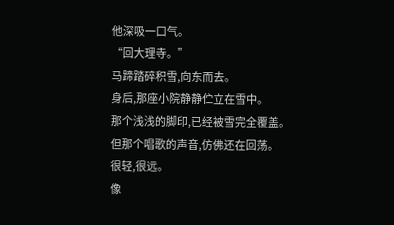他深吸一口气。
“回大理寺。”
马蹄踏碎积雪,向东而去。
身后,那座小院静静伫立在雪中。
那个浅浅的脚印,已经被雪完全覆盖。
但那个唱歌的声音,仿佛还在回荡。
很轻,很远。
像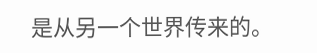是从另一个世界传来的。